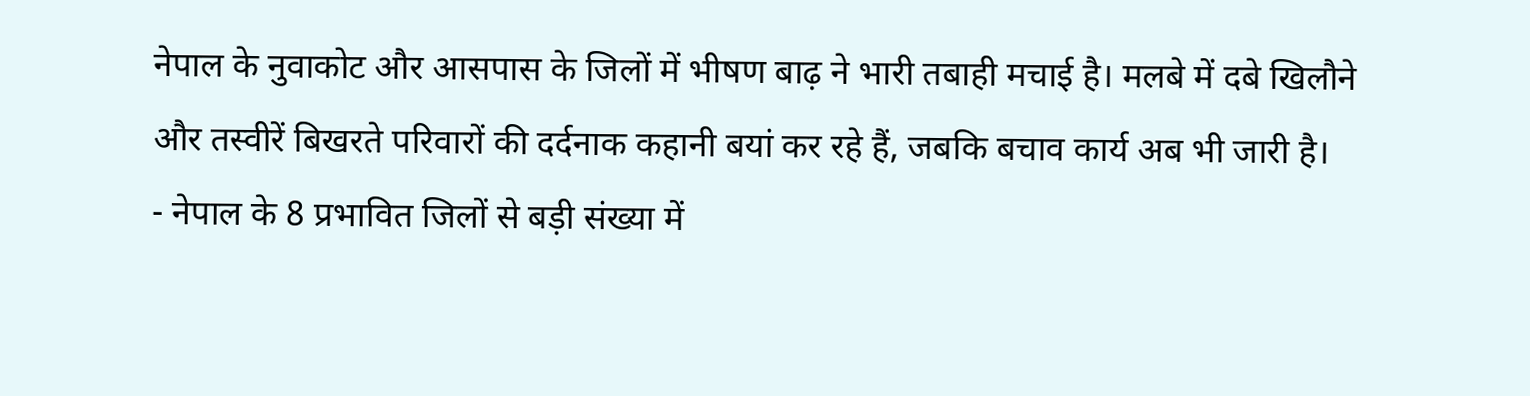नेपाल के नुवाकोट और आसपास के जिलों में भीषण बाढ़ ने भारी तबाही मचाई है। मलबे में दबे खिलौने और तस्वीरें बिखरते परिवारों की दर्दनाक कहानी बयां कर रहे हैं, जबकि बचाव कार्य अब भी जारी है।
- नेपाल के 8 प्रभावित जिलों से बड़ी संख्या में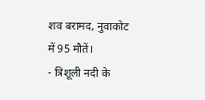शव बरामद, नुवाकोट में 95 मौतें।
- त्रिशूली नदी के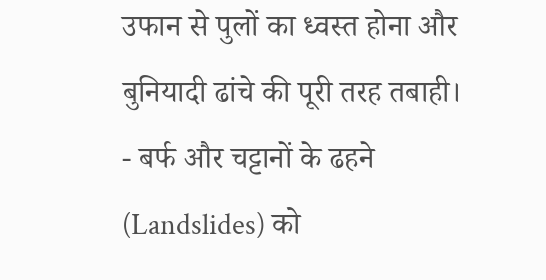उफान से पुलों का ध्वस्त होना और बुनियादी ढांचे की पूरी तरह तबाही।
- बर्फ और चट्टानों के ढहने (Landslides) को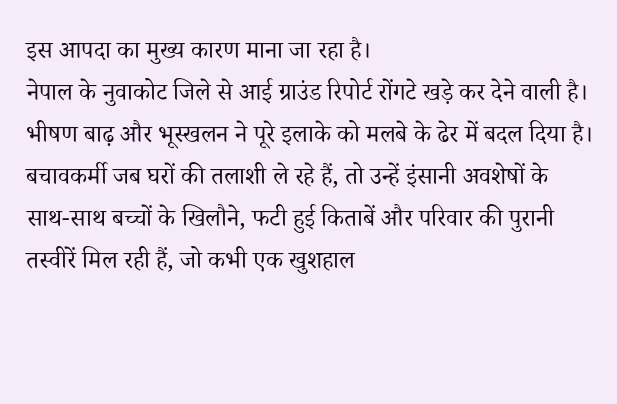इस आपदा का मुख्य कारण माना जा रहा है।
नेपाल के नुवाकोट जिले से आई ग्राउंड रिपोर्ट रोंगटे खड़े कर देने वाली है। भीषण बाढ़ और भूस्खलन ने पूरे इलाके को मलबे के ढेर में बदल दिया है। बचावकर्मी जब घरों की तलाशी ले रहे हैं, तो उन्हें इंसानी अवशेषों के साथ-साथ बच्चों के खिलौने, फटी हुई किताबें और परिवार की पुरानी तस्वीरें मिल रही हैं, जो कभी एक खुशहाल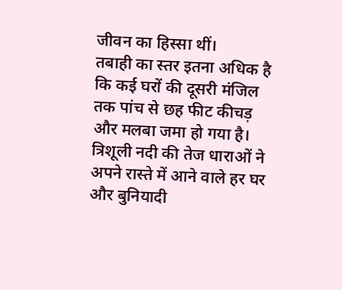जीवन का हिस्सा थीं।
तबाही का स्तर इतना अधिक है कि कई घरों की दूसरी मंजिल तक पांच से छह फीट कीचड़ और मलबा जमा हो गया है। त्रिशूली नदी की तेज धाराओं ने अपने रास्ते में आने वाले हर घर और बुनियादी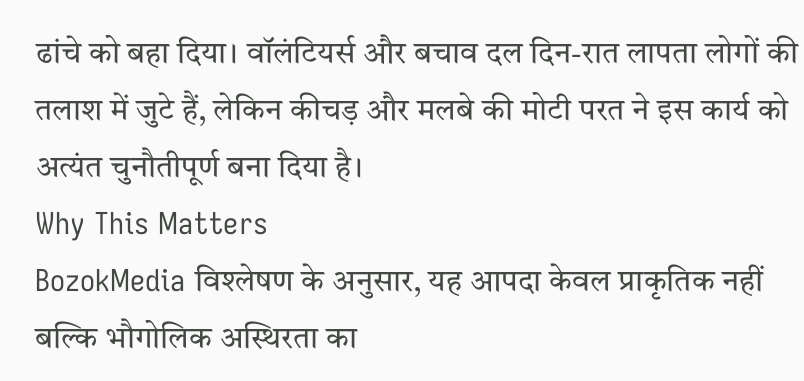ढांचे को बहा दिया। वॉलंटियर्स और बचाव दल दिन-रात लापता लोगों की तलाश में जुटे हैं, लेकिन कीचड़ और मलबे की मोटी परत ने इस कार्य को अत्यंत चुनौतीपूर्ण बना दिया है।
Why This Matters
BozokMedia विश्लेषण के अनुसार, यह आपदा केवल प्राकृतिक नहीं बल्कि भौगोलिक अस्थिरता का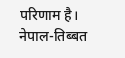परिणाम है। नेपाल-तिब्बत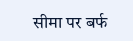सीमा पर बर्फ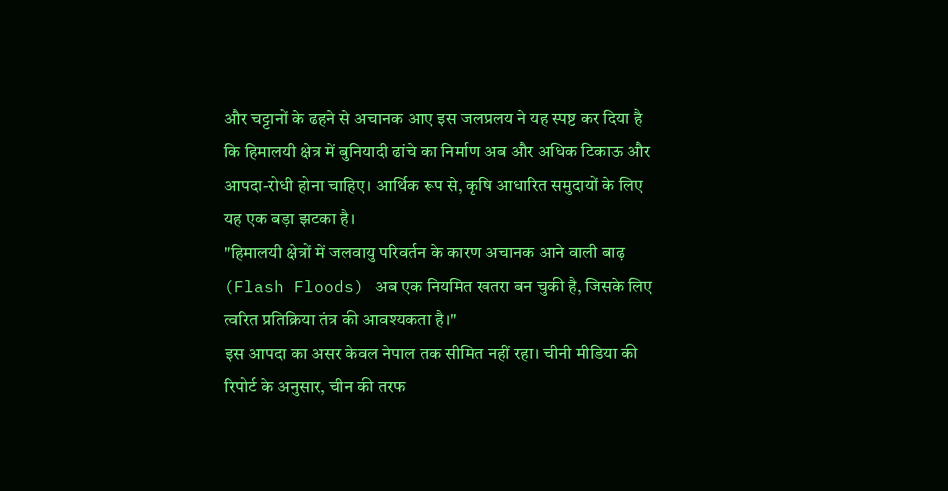और चट्टानों के ढहने से अचानक आए इस जलप्रलय ने यह स्पष्ट कर दिया है कि हिमालयी क्षेत्र में बुनियादी ढांचे का निर्माण अब और अधिक टिकाऊ और आपदा-रोधी होना चाहिए। आर्थिक रूप से, कृषि आधारित समुदायों के लिए यह एक बड़ा झटका है।
"हिमालयी क्षेत्रों में जलवायु परिवर्तन के कारण अचानक आने वाली बाढ़ (Flash Floods) अब एक नियमित खतरा बन चुकी है, जिसके लिए त्वरित प्रतिक्रिया तंत्र की आवश्यकता है।"
इस आपदा का असर केवल नेपाल तक सीमित नहीं रहा। चीनी मीडिया की रिपोर्ट के अनुसार, चीन की तरफ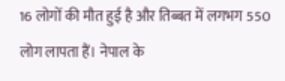16 लोगों की मौत हुई है और तिब्बत में लगभग 550 लोग लापता हैं। नेपाल के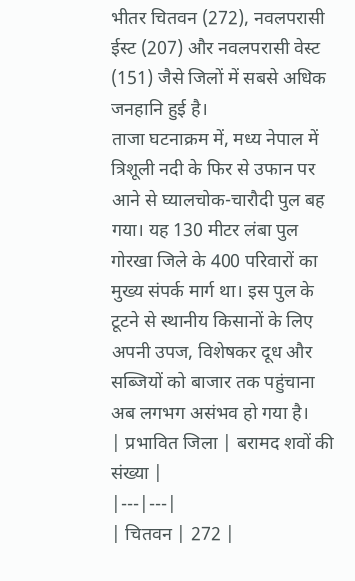भीतर चितवन (272), नवलपरासी ईस्ट (207) और नवलपरासी वेस्ट (151) जैसे जिलों में सबसे अधिक जनहानि हुई है।
ताजा घटनाक्रम में, मध्य नेपाल में त्रिशूली नदी के फिर से उफान पर आने से घ्यालचोक-चारौदी पुल बह गया। यह 130 मीटर लंबा पुल गोरखा जिले के 400 परिवारों का मुख्य संपर्क मार्ग था। इस पुल के टूटने से स्थानीय किसानों के लिए अपनी उपज, विशेषकर दूध और सब्जियों को बाजार तक पहुंचाना अब लगभग असंभव हो गया है।
| प्रभावित जिला | बरामद शवों की संख्या |
|---|---|
| चितवन | 272 |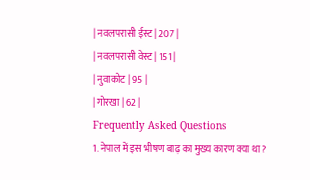| नवलपरासी ईस्ट | 207 |
| नवलपरासी वेस्ट | 151 |
| नुवाकोट | 95 |
| गोरखा | 62 |
Frequently Asked Questions
1. नेपाल में इस भीषण बाढ़ का मुख्य कारण क्या था?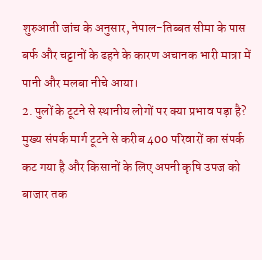शुरुआती जांच के अनुसार, नेपाल-तिब्बत सीमा के पास बर्फ और चट्टानों के ढहने के कारण अचानक भारी मात्रा में पानी और मलबा नीचे आया।
2. पुलों के टूटने से स्थानीय लोगों पर क्या प्रभाव पड़ा है?
मुख्य संपर्क मार्ग टूटने से करीब 400 परिवारों का संपर्क कट गया है और किसानों के लिए अपनी कृषि उपज को बाजार तक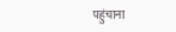पहुंचाना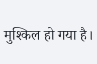मुश्किल हो गया है।